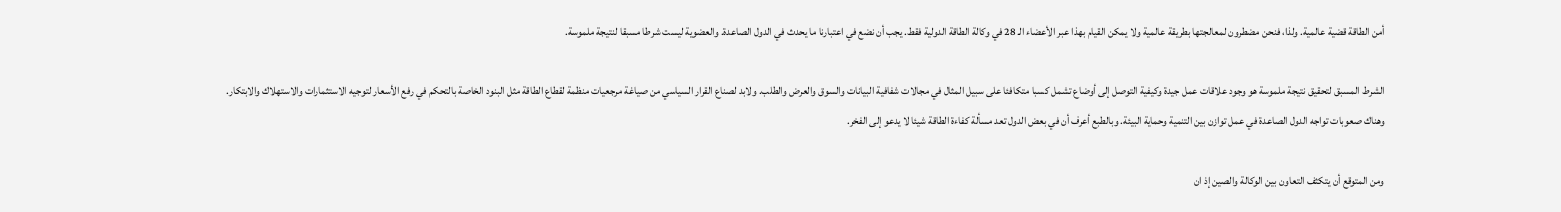أمن الطاقة قضية عالمية. ولذا، فنحن مضطرون لمعالجتها بطريقة عالمية ولا يمكن القيام بهذا عبر الأعضاء الـ 28 في وكالة الطاقة الدولية فقط. يجب أن نضع في اعتبارنا ما يحدث في الدول الصاعدة. والعضوية ليست شرطا مسبقا لنتيجة ملموسة.

الشرط المسبق لتحقيق نتيجة ملموسة هو وجود علاقات عمل جيدة وكيفية التوصل إلى أوضاع تشمل كسبا متكافئا على سبيل المثال في مجالات شفافية البيانات والسوق والعرض والطلب. ولابد لصناع القرار السياسي من صياغة مرجعيات منظمة لقطاع الطاقة مثل البنود الخاصة بالتحكم في رفع الأسعار لتوجيه الاستثمارات والاستهلاك والابتكار. وهناك صعوبات تواجه الدول الصاعدة في عمل توازن بين التنمية وحماية البيئة. وبالطبع أعرف أن في بعض الدول تعد مسألة كفاءة الطاقة شيئا لا يدعو إلى الفخر.

ومن المتوقع أن يتكثف التعاون بين الوكالة والصين إذ ان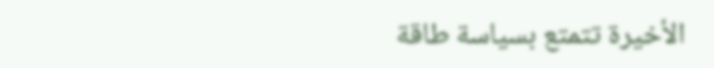الأخيرة تتمتع بسياسة طاقة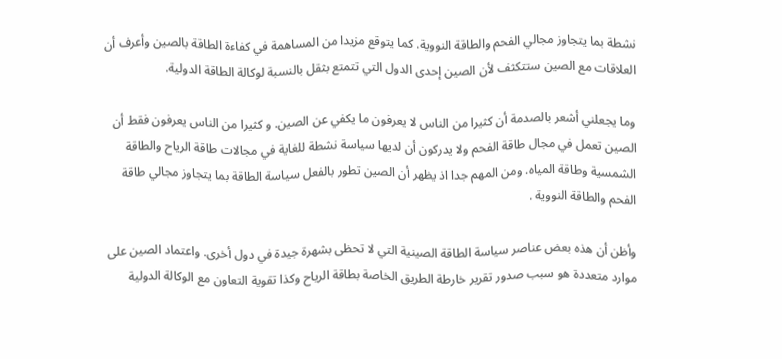نشطة بما يتجاوز مجالي الفحم والطاقة النووية. كما يتوقع مزيدا من المساهمة في كفاءة الطاقة بالصين وأعرف أن العلاقات مع الصين ستتكثف لأن الصين إحدى الدول التي تتمتع بثقل بالنسبة لوكالة الطاقة الدولية.

وما يجعلني أشعر بالصدمة أن كثيرا من الناس لا يعرفون ما يكفي عن الصين. و كثيرا من الناس يعرفون فقط أن الصين تعمل في مجال طاقة الفحم ولا يدركون أن لديها سياسة نشطة للغاية في مجالات طاقة الرياح والطاقة الشمسية وطاقة المياه. ومن المهم جدا اذ يظهر أن الصين تطور بالفعل سياسة الطاقة بما يتجاوز مجالي طاقة الفحم والطاقة النووية .

وأظن أن هذه بعض عناصر سياسة الطاقة الصينية التي لا تحظى بشهرة جيدة في دول أخرى. واعتماد الصين على موارد متعددة هو سبب صدور تقرير خارطة الطريق الخاصة بطاقة الرياح وكذا تقوية التعاون مع الوكالة الدولية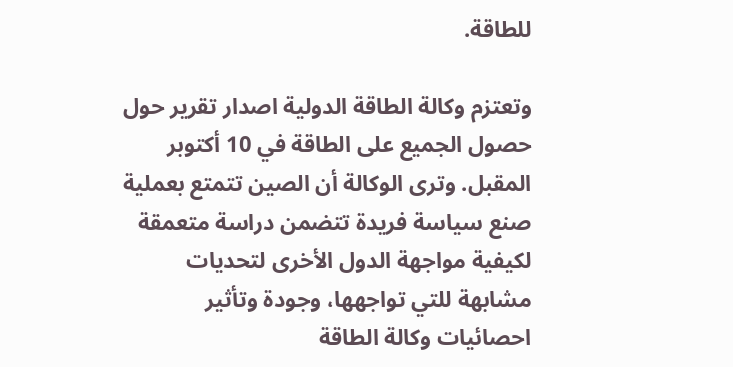للطاقة.

وتعتزم وكالة الطاقة الدولية اصدار تقرير حول حصول الجميع على الطاقة في 10 أكتوبر المقبل. وترى الوكالة أن الصين تتمتع بعملية صنع سياسة فريدة تتضمن دراسة متعمقة لكيفية مواجهة الدول الأخرى لتحديات مشابهة للتي تواجهها، وجودة وتأثير احصائيات وكالة الطاقة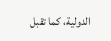الدولية، كما تقبل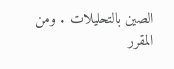الصين بالتحليلات . ومن المقرر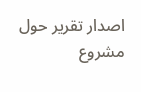اصدار تقرير حول مشروع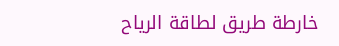خارطة طريق لطاقة الرياح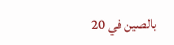بالصين في 20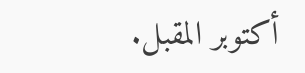أكتوبر المقبل.